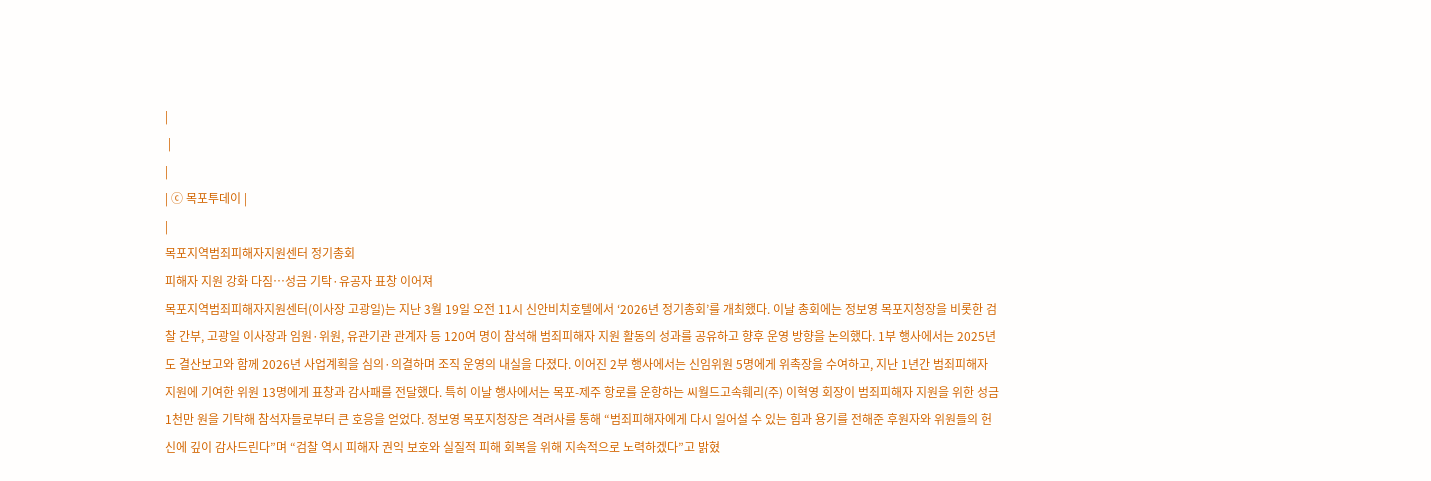|
 |
|
| ⓒ 목포투데이 |
|
목포지역범죄피해자지원센터 정기총회
피해자 지원 강화 다짐…성금 기탁·유공자 표창 이어져
목포지역범죄피해자지원센터(이사장 고광일)는 지난 3월 19일 오전 11시 신안비치호텔에서 ‘2026년 정기총회’를 개최했다. 이날 총회에는 정보영 목포지청장을 비롯한 검찰 간부, 고광일 이사장과 임원·위원, 유관기관 관계자 등 120여 명이 참석해 범죄피해자 지원 활동의 성과를 공유하고 향후 운영 방향을 논의했다. 1부 행사에서는 2025년도 결산보고와 함께 2026년 사업계획을 심의·의결하며 조직 운영의 내실을 다졌다. 이어진 2부 행사에서는 신임위원 5명에게 위촉장을 수여하고, 지난 1년간 범죄피해자 지원에 기여한 위원 13명에게 표창과 감사패를 전달했다. 특히 이날 행사에서는 목포-제주 항로를 운항하는 씨월드고속훼리(주) 이혁영 회장이 범죄피해자 지원을 위한 성금 1천만 원을 기탁해 참석자들로부터 큰 호응을 얻었다. 정보영 목포지청장은 격려사를 통해 “범죄피해자에게 다시 일어설 수 있는 힘과 용기를 전해준 후원자와 위원들의 헌신에 깊이 감사드린다”며 “검찰 역시 피해자 권익 보호와 실질적 피해 회복을 위해 지속적으로 노력하겠다”고 밝혔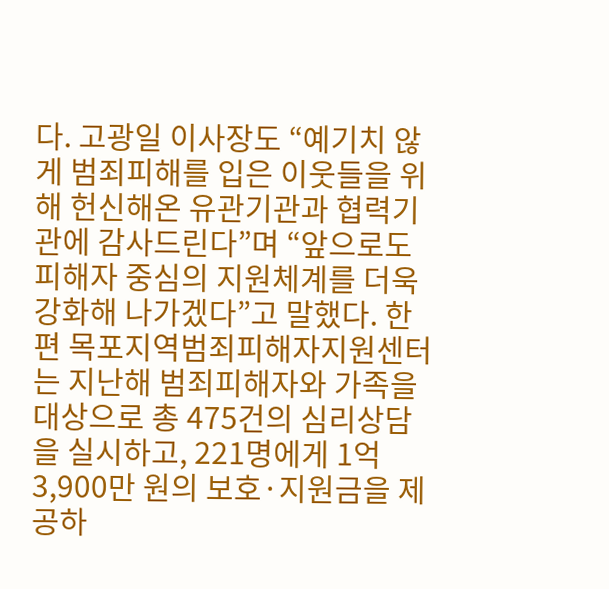다. 고광일 이사장도 “예기치 않게 범죄피해를 입은 이웃들을 위해 헌신해온 유관기관과 협력기관에 감사드린다”며 “앞으로도 피해자 중심의 지원체계를 더욱 강화해 나가겠다”고 말했다. 한편 목포지역범죄피해자지원센터는 지난해 범죄피해자와 가족을 대상으로 총 475건의 심리상담을 실시하고, 221명에게 1억3,900만 원의 보호·지원금을 제공하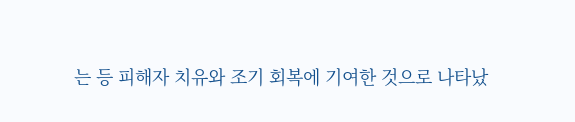는 등 피해자 치유와 조기 회복에 기여한 것으로 나타났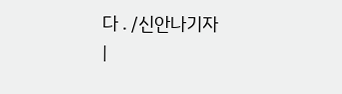다 . /신안나기자
|